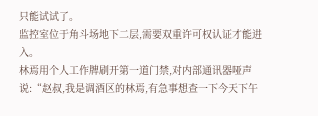只能试试了。
监控室位于角斗场地下二层,需要双重许可权认证才能进入。
林焉用个人工作牌刷开第一道门禁,对内部通讯器哑声说:“赵叔,我是调酒区的林焉,有急事想查一下今天下午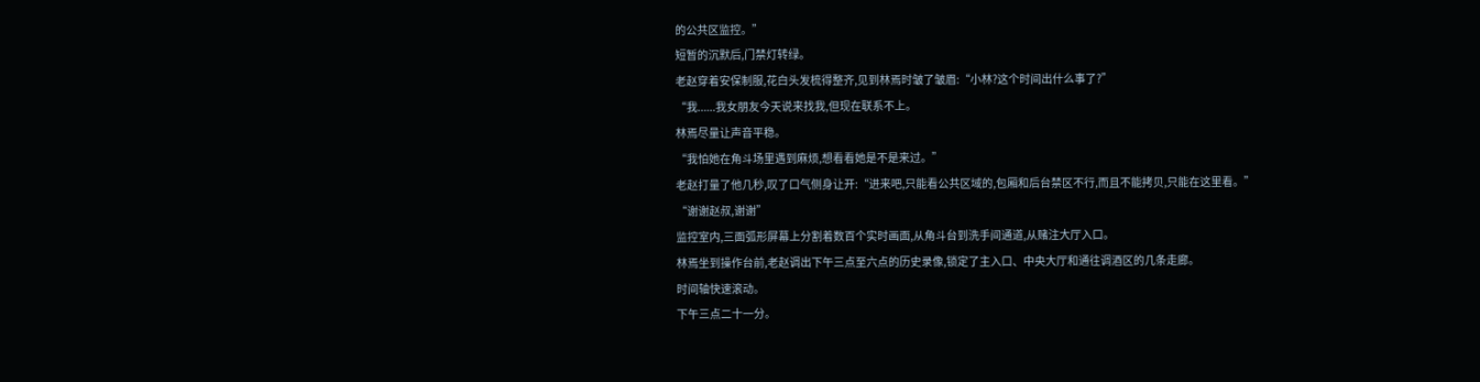的公共区监控。”
短暂的沉默后,门禁灯转绿。
老赵穿着安保制服,花白头发梳得整齐,见到林焉时皱了皱眉:“小林?这个时间出什么事了?”
“我......我女朋友今天说来找我,但现在联系不上。
林焉尽量让声音平稳。
“我怕她在角斗场里遇到麻烦,想看看她是不是来过。”
老赵打量了他几秒,叹了口气侧身让开:“进来吧,只能看公共区域的,包厢和后台禁区不行,而且不能拷贝,只能在这里看。”
“谢谢赵叔,谢谢”
监控室内,三面弧形屏幕上分割着数百个实时画面,从角斗台到洗手间通道,从赌注大厅入口。
林焉坐到操作台前,老赵调出下午三点至六点的历史录像,锁定了主入口、中央大厅和通往调酒区的几条走廊。
时间轴快速滚动。
下午三点二十一分。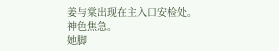姜与棠出现在主入口安检处。
神色焦急。
她脚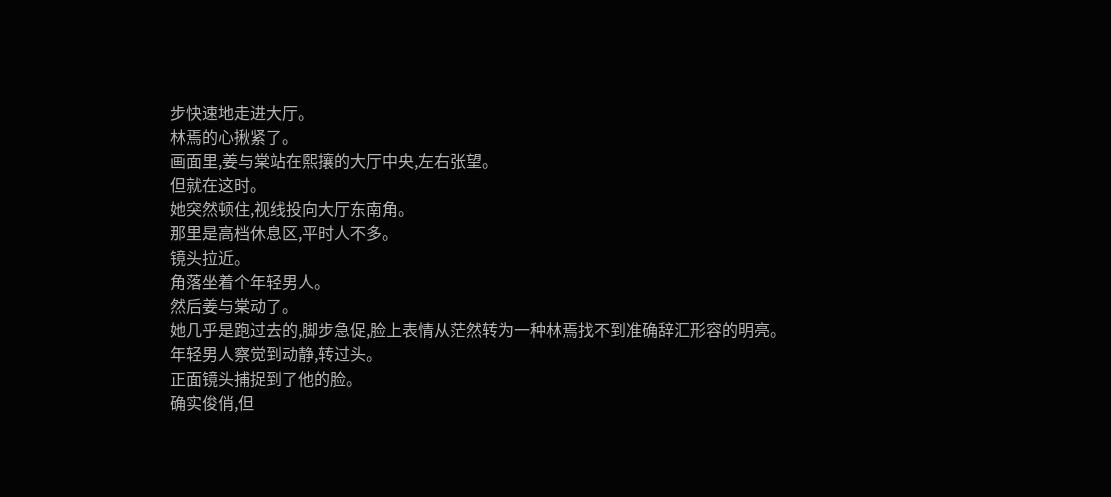步快速地走进大厅。
林焉的心揪紧了。
画面里,姜与棠站在熙攘的大厅中央,左右张望。
但就在这时。
她突然顿住,视线投向大厅东南角。
那里是高档休息区,平时人不多。
镜头拉近。
角落坐着个年轻男人。
然后姜与棠动了。
她几乎是跑过去的,脚步急促,脸上表情从茫然转为一种林焉找不到准确辞汇形容的明亮。
年轻男人察觉到动静,转过头。
正面镜头捕捉到了他的脸。
确实俊俏,但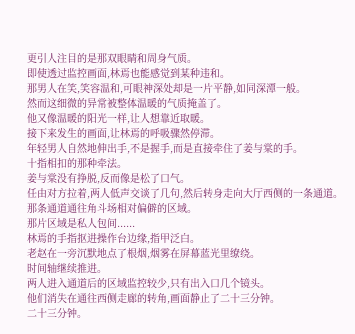更引人注目的是那双眼睛和周身气质。
即使透过监控画面,林焉也能感觉到某种违和。
那男人在笑,笑容温和,可眼神深处却是一片平静,如同深潭一般。
然而这细微的异常被整体温暖的气质掩盖了。
他又像温暖的阳光一样,让人想靠近取暖。
接下来发生的画面,让林焉的呼吸骤然停滞。
年轻男人自然地伸出手,不是握手,而是直接牵住了姜与棠的手。
十指相扣的那种牵法。
姜与棠没有挣脱,反而像是松了口气。
任由对方拉着,两人低声交谈了几句,然后转身走向大厅西侧的一条通道。
那条通道通往角斗场相对偏僻的区域。
那片区域是私人包间......
林焉的手指抠进操作台边缘,指甲泛白。
老赵在一旁沉默地点了根烟,烟雾在屏幕蓝光里缭绕。
时间轴继续推进。
两人进入通道后的区域监控较少,只有出入口几个镜头。
他们消失在通往西侧走廊的转角,画面静止了二十三分钟。
二十三分钟。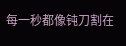每一秒都像钝刀割在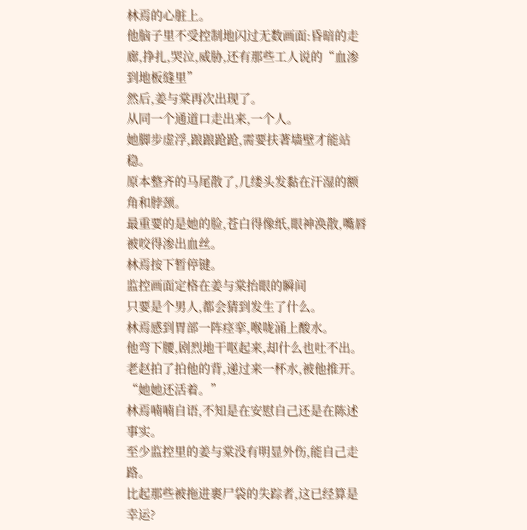林焉的心脏上。
他脑子里不受控制地闪过无数画面:昏暗的走廊,挣扎,哭泣,威胁,还有那些工人说的“血渗到地板缝里”
然后,姜与棠再次出现了。
从同一个通道口走出来,一个人。
她脚步虚浮,踉踉跄跄,需要扶著墙壁才能站稳。
原本整齐的马尾散了,几缕头发黏在汗湿的额角和脖颈。
最重要的是她的脸,苍白得像纸,眼神涣散,嘴唇被咬得渗出血丝。
林焉按下暂停键。
监控画面定格在姜与棠抬眼的瞬间
只要是个男人,都会猜到发生了什么。
林焉感到胃部一阵痉挛,喉咙涌上酸水。
他弯下腰,剧烈地干呕起来,却什么也吐不出。
老赵拍了拍他的背,递过来一杯水,被他推开。
“她她还活着。”
林焉喃喃自语,不知是在安慰自己还是在陈述事实。
至少监控里的姜与棠没有明显外伤,能自己走路。
比起那些被拖进裹尸袋的失踪者,这已经算是幸运?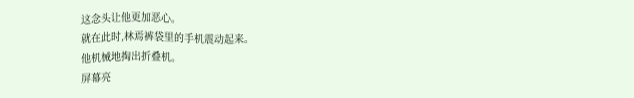这念头让他更加恶心。
就在此时,林焉裤袋里的手机震动起来。
他机械地掏出折叠机。
屏幕亮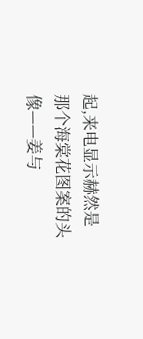起,来电显示赫然是那个海棠花图案的头像——姜与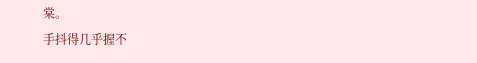棠。
手抖得几乎握不